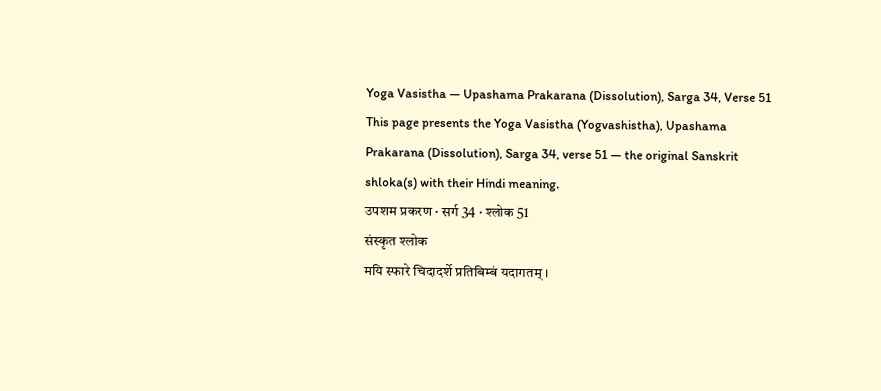Yoga Vasistha — Upashama Prakarana (Dissolution), Sarga 34, Verse 51
This page presents the Yoga Vasistha (Yogvashistha), Upashama Prakarana (Dissolution), Sarga 34, verse 51 — the original Sanskrit shloka(s) with their Hindi meaning.
उपशम प्रकरण · सर्ग 34 · श्लोक 51
संस्कृत श्लोक
मयि स्फारे चिदादर्शे प्रतिबिम्बं यदागतम् ।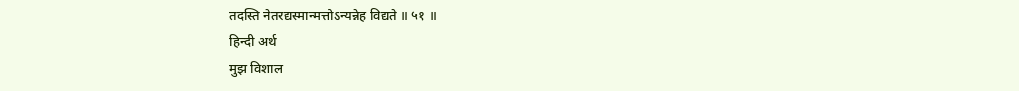तदस्ति नेतरद्यस्मान्मत्तोऽन्यन्नेह विद्यते ॥ ५१ ॥
हिन्दी अर्थ
मुझ विशाल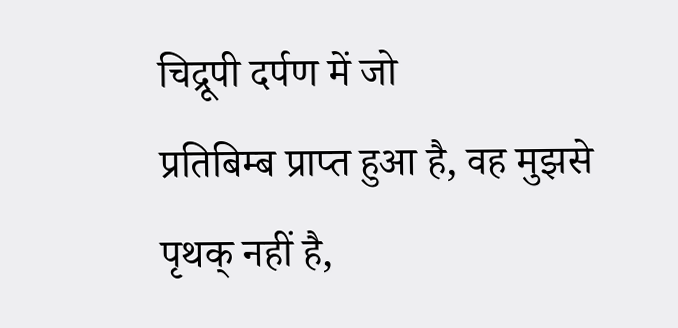चिद्रूपी दर्पण में जो
प्रतिबिम्ब प्राप्त हुआ है, वह मुझसे पृथक् नहीं है,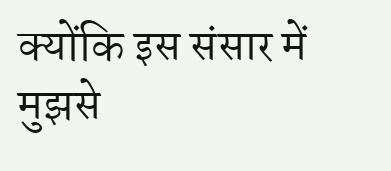क्योंकि इस संसार में मुझसे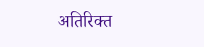अतिरिक्त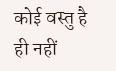कोई वस्तु है
ही नहीं